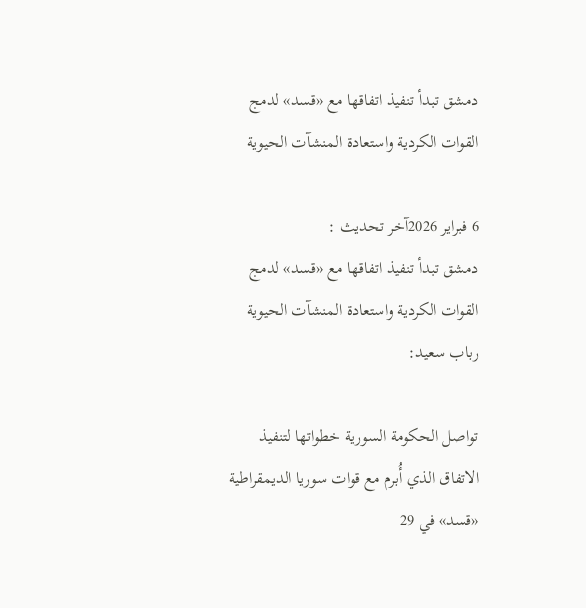دمشق تبدأ تنفيذ اتفاقها مع «قسد» لدمج القوات الكردية واستعادة المنشآت الحيوية

6 فبراير 2026آخر تحديث :
دمشق تبدأ تنفيذ اتفاقها مع «قسد» لدمج القوات الكردية واستعادة المنشآت الحيوية
رباب سعيد:

تواصل الحكومة السورية خطواتها لتنفيذ الاتفاق الذي أُبرم مع قوات سوريا الديمقراطية «قسد» في 29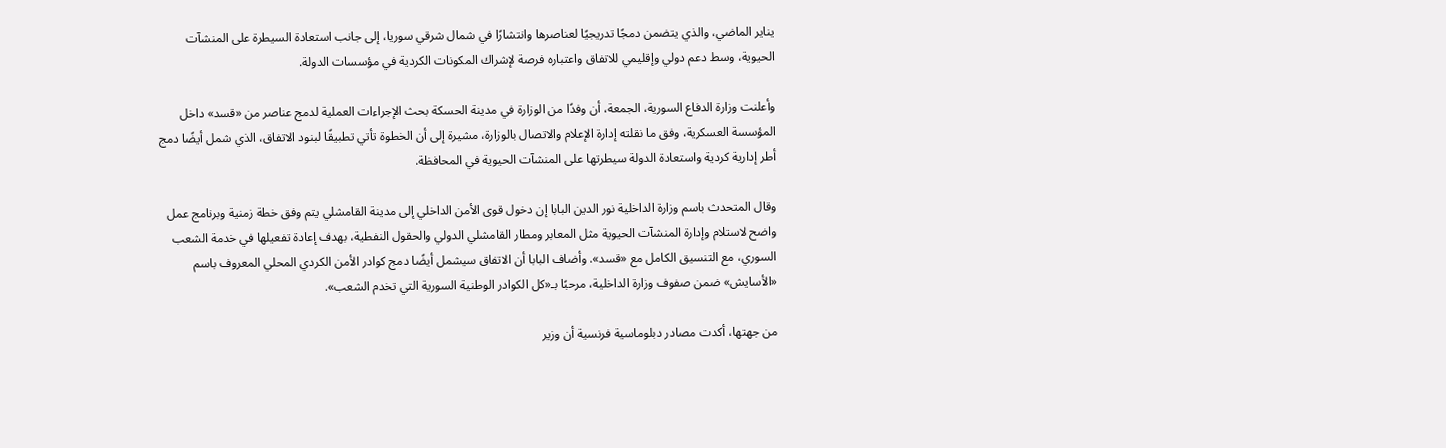يناير الماضي، والذي يتضمن دمجًا تدريجيًا لعناصرها وانتشارًا في شمال شرقي سوريا، إلى جانب استعادة السيطرة على المنشآت الحيوية، وسط دعم دولي وإقليمي للاتفاق واعتباره فرصة لإشراك المكونات الكردية في مؤسسات الدولة.

وأعلنت وزارة الدفاع السورية، الجمعة، أن وفدًا من الوزارة في مدينة الحسكة بحث الإجراءات العملية لدمج عناصر من «قسد» داخل المؤسسة العسكرية، وفق ما نقلته إدارة الإعلام والاتصال بالوزارة، مشيرة إلى أن الخطوة تأتي تطبيقًا لبنود الاتفاق، الذي شمل أيضًا دمج أطر إدارية كردية واستعادة الدولة سيطرتها على المنشآت الحيوية في المحافظة.

وقال المتحدث باسم وزارة الداخلية نور الدين البابا إن دخول قوى الأمن الداخلي إلى مدينة القامشلي يتم وفق خطة زمنية وبرنامج عمل واضح لاستلام وإدارة المنشآت الحيوية مثل المعابر ومطار القامشلي الدولي والحقول النفطية، بهدف إعادة تفعيلها في خدمة الشعب السوري، مع التنسيق الكامل مع «قسد». وأضاف البابا أن الاتفاق سيشمل أيضًا دمج كوادر الأمن الكردي المحلي المعروف باسم «الأسايش» ضمن صفوف وزارة الداخلية، مرحبًا بـ«كل الكوادر الوطنية السورية التي تخدم الشعب».

من جهتها، أكدت مصادر دبلوماسية فرنسية أن وزير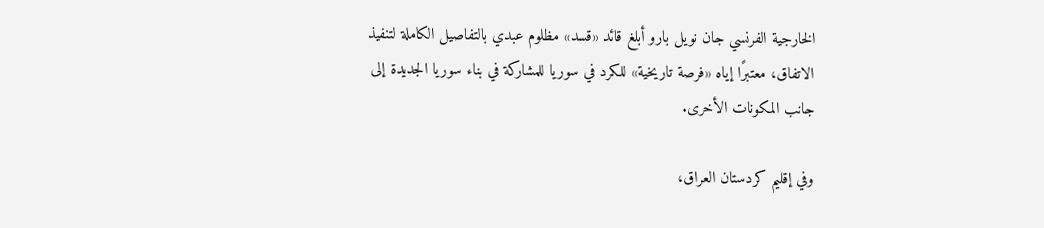الخارجية الفرنسي جان نويل بارو أبلغ قائد «قسد» مظلوم عبدي بالتفاصيل الكاملة لتنفيذ الاتفاق، معتبرًا إياه «فرصة تاريخية» للكرد في سوريا للمشاركة في بناء سوريا الجديدة إلى جانب المكونات الأخرى.

وفي إقليم كردستان العراق،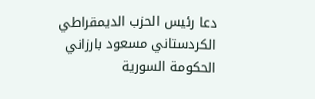دعا رئيس الحزب الديمقراطي الكردستاني مسعود بارزاني الحكومة السورية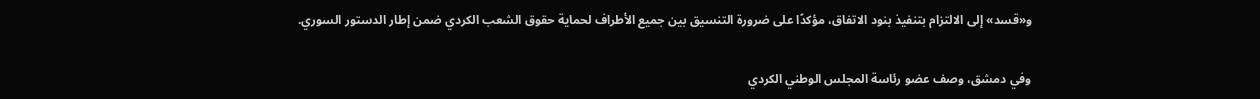و«قسد» إلى الالتزام بتنفيذ بنود الاتفاق، مؤكدًا على ضرورة التنسيق بين جميع الأطراف لحماية حقوق الشعب الكردي ضمن إطار الدستور السوري.

وفي دمشق، وصف عضو رئاسة المجلس الوطني الكردي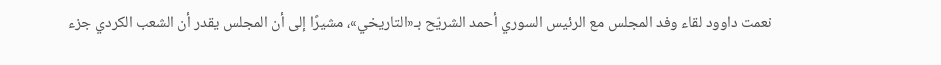نعمت داوود لقاء وفد المجلس مع الرئيس السوري أحمد الشريّح بـ«التاريخي»، مشيرًا إلى أن المجلس يقدر أن الشعب الكردي جزء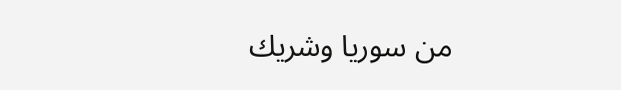من سوريا وشريك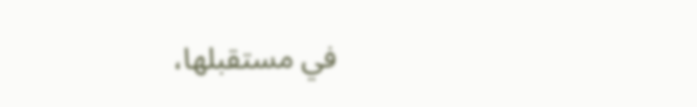في مستقبلها،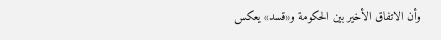وأن الاتفاق الأخير بين الحكومة و«قسد» يعكس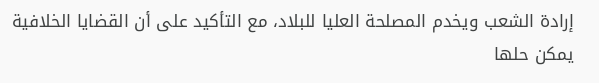إرادة الشعب ويخدم المصلحة العليا للبلاد، مع التأكيد على أن القضايا الخلافية يمكن حلها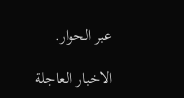عبر الحوار.

الاخبار العاجلة